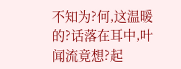不知为?何,这温暖的?话落在耳中,叶闻流竟想?起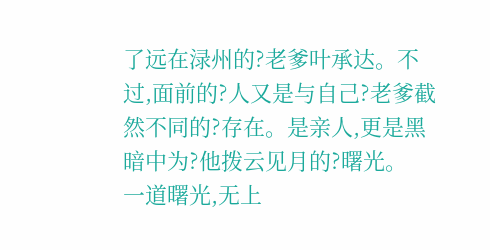了远在渌州的?老爹叶承达。不过,面前的?人又是与自己?老爹截然不同的?存在。是亲人,更是黑暗中为?他拨云见月的?曙光。
一道曙光,无上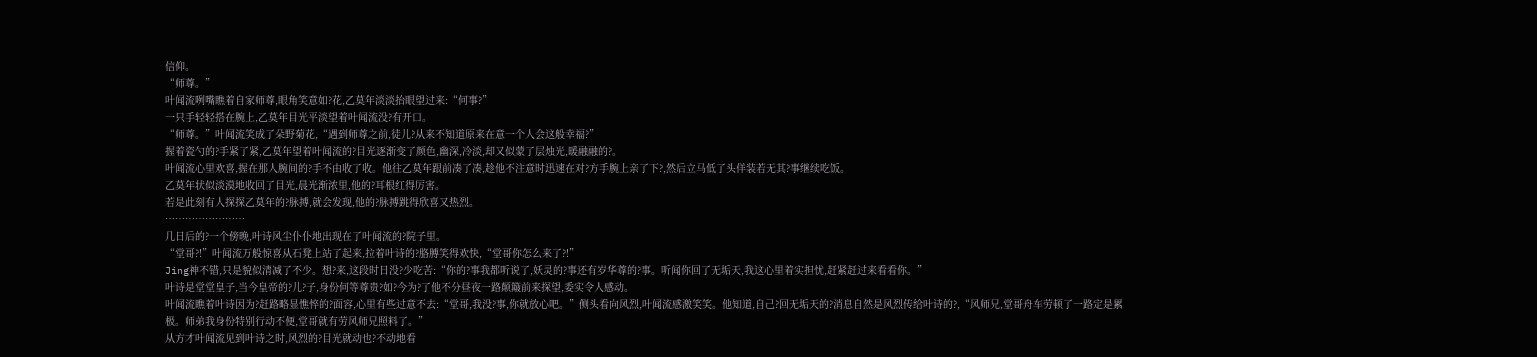信仰。
“师尊。”
叶闻流咧嘴瞧着自家师尊,眼角笑意如?花,乙莫年淡淡抬眼望过来:“何事?”
一只手轻轻搭在腕上,乙莫年目光平淡望着叶闻流没?有开口。
“师尊。”叶闻流笑成了朵野菊花,“遇到师尊之前,徒儿?从来不知道原来在意一个人会这般幸福?”
握着瓷勺的?手紧了紧,乙莫年望着叶闻流的?目光逐渐变了颜色,幽深,冷淡,却又似蒙了层烛光,暖融融的?。
叶闻流心里欢喜,握在那人腕间的?手不由收了收。他往乙莫年跟前凑了凑,趁他不注意时迅速在对?方手腕上亲了下?,然后立马低了头佯装若无其?事继续吃饭。
乙莫年状似淡漠地收回了目光,晨光渐浓里,他的?耳根红得厉害。
若是此刻有人探探乙莫年的?脉搏,就会发现,他的?脉搏跳得欣喜又热烈。
……………………
几日后的?一个傍晚,叶诗风尘仆仆地出现在了叶闻流的?院子里。
“堂哥?!”叶闻流万般惊喜从石凳上站了起来,拉着叶诗的?胳膊笑得欢快,“堂哥你怎么来了?!”
Jing神不错,只是貌似清减了不少。想?来,这段时日没?少吃苦:“你的?事我都听说了,妖灵的?事还有岁华尊的?事。听闻你回了无垢天,我这心里着实担忧,赶紧赶过来看看你。”
叶诗是堂堂皇子,当今皇帝的?儿?子,身份何等尊贵?如?今为?了他不分昼夜一路颠簸前来探望,委实令人感动。
叶闻流瞧着叶诗因为?赶路略显憔悴的?面容,心里有些过意不去:“堂哥,我没?事,你就放心吧。”侧头看向风烈,叶闻流感激笑笑。他知道,自己?回无垢天的?消息自然是风烈传给叶诗的?,“风师兄,堂哥舟车劳顿了一路定是累极。师弟我身份特别行动不便,堂哥就有劳风师兄照料了。”
从方才叶闻流见到叶诗之时,风烈的?目光就动也?不动地看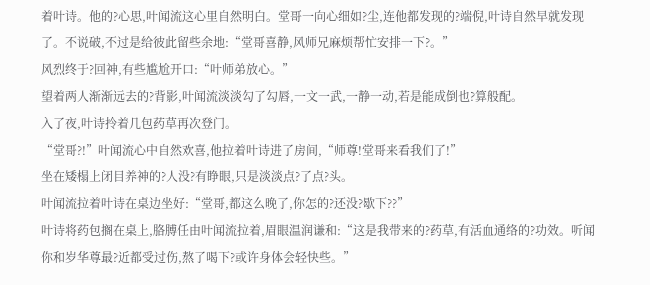着叶诗。他的?心思,叶闻流这心里自然明白。堂哥一向心细如?尘,连他都发现的?端倪,叶诗自然早就发现了。不说破,不过是给彼此留些余地:“堂哥喜静,风师兄麻烦帮忙安排一下?。”
风烈终于?回神,有些尴尬开口:“叶师弟放心。”
望着两人渐渐远去的?背影,叶闻流淡淡勾了勾唇,一文一武,一静一动,若是能成倒也?算般配。
入了夜,叶诗拎着几包药草再次登门。
“堂哥?!”叶闻流心中自然欢喜,他拉着叶诗进了房间,“师尊!堂哥来看我们了!”
坐在矮榻上闭目养神的?人没?有睁眼,只是淡淡点?了点?头。
叶闻流拉着叶诗在桌边坐好:“堂哥,都这么晚了,你怎的?还没?歇下??”
叶诗将药包搁在桌上,胳膊任由叶闻流拉着,眉眼温润谦和:“这是我带来的?药草,有活血通络的?功效。听闻你和岁华尊最?近都受过伤,熬了喝下?或许身体会轻快些。”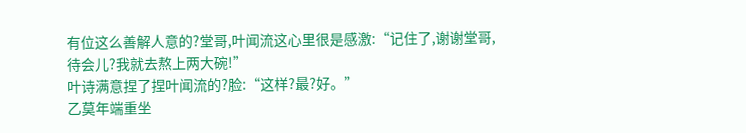有位这么善解人意的?堂哥,叶闻流这心里很是感激:“记住了,谢谢堂哥,待会儿?我就去熬上两大碗!”
叶诗满意捏了捏叶闻流的?脸:“这样?最?好。”
乙莫年端重坐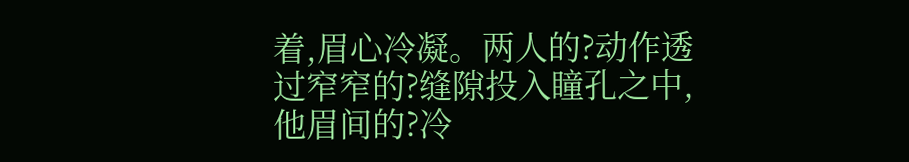着,眉心冷凝。两人的?动作透过窄窄的?缝隙投入瞳孔之中,他眉间的?冷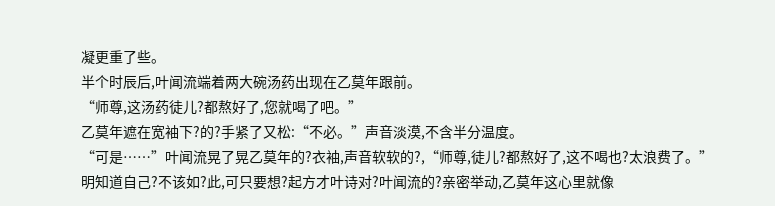凝更重了些。
半个时辰后,叶闻流端着两大碗汤药出现在乙莫年跟前。
“师尊,这汤药徒儿?都熬好了,您就喝了吧。”
乙莫年遮在宽袖下?的?手紧了又松:“不必。”声音淡漠,不含半分温度。
“可是……”叶闻流晃了晃乙莫年的?衣袖,声音软软的?,“师尊,徒儿?都熬好了,这不喝也?太浪费了。”
明知道自己?不该如?此,可只要想?起方才叶诗对?叶闻流的?亲密举动,乙莫年这心里就像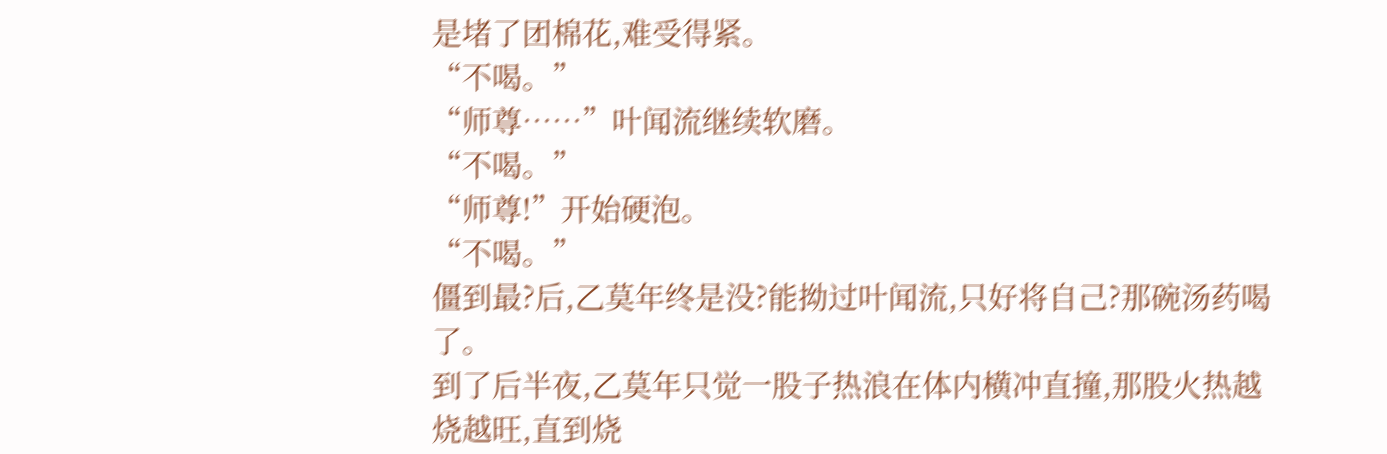是堵了团棉花,难受得紧。
“不喝。”
“师尊……”叶闻流继续软磨。
“不喝。”
“师尊!”开始硬泡。
“不喝。”
僵到最?后,乙莫年终是没?能拗过叶闻流,只好将自己?那碗汤药喝了。
到了后半夜,乙莫年只觉一股子热浪在体内横冲直撞,那股火热越烧越旺,直到烧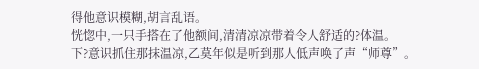得他意识模糊,胡言乱语。
恍惚中,一只手搭在了他额间,清清凉凉带着令人舒适的?体温。
下?意识抓住那抹温凉,乙莫年似是听到那人低声唤了声“师尊”。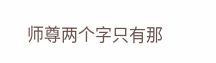师尊两个字只有那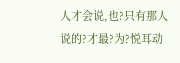人才会说,也?只有那人说的?才最?为?悦耳动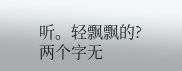听。轻飘飘的?两个字无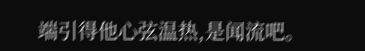端引得他心弦温热,是闻流吧。